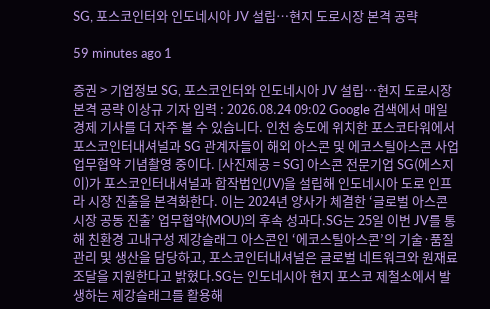SG, 포스코인터와 인도네시아 JV 설립…현지 도로시장 본격 공략

59 minutes ago 1

증권 > 기업정보 SG, 포스코인터와 인도네시아 JV 설립…현지 도로시장 본격 공략 이상규 기자 입력 : 2026.08.24 09:02 Google 검색에서 매일경제 기사를 더 자주 볼 수 있습니다. 인천 송도에 위치한 포스코타워에서 포스코인터내셔널과 SG 관계자들이 해외 아스콘 및 에코스틸아스콘 사업 업무협약 기념촬영 중이다. [사진제공 = SG] 아스콘 전문기업 SG(에스지이)가 포스코인터내셔널과 합작법인(JV)을 설립해 인도네시아 도로 인프라 시장 진출을 본격화한다. 이는 2024년 양사가 체결한 ‘글로벌 아스콘 시장 공동 진출’ 업무협약(MOU)의 후속 성과다.SG는 25일 이번 JV를 통해 친환경 고내구성 제강슬래그 아스콘인 ‘에코스틸아스콘’의 기술·품질관리 및 생산을 담당하고, 포스코인터내셔널은 글로벌 네트워크와 원재료 조달을 지원한다고 밝혔다.SG는 인도네시아 현지 포스코 제철소에서 발생하는 제강슬래그를 활용해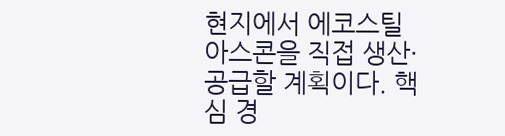현지에서 에코스틸아스콘을 직접 생산·공급할 계획이다. 핵심 경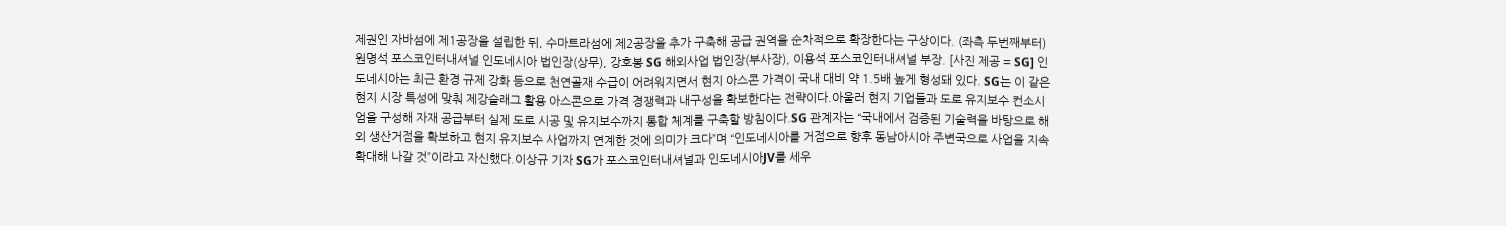제권인 자바섬에 제1공장을 설립한 뒤, 수마트라섬에 제2공장을 추가 구축해 공급 권역을 순차적으로 확장한다는 구상이다. (좌측 두번째부터) 원명석 포스코인터내셔널 인도네시아 법인장(상무), 강호봉 SG 해외사업 법인장(부사장), 이용석 포스코인터내셔널 부장. [사진 제공 = SG] 인도네시아는 최근 환경 규제 강화 등으로 천연골재 수급이 어려워지면서 현지 아스콘 가격이 국내 대비 약 1.5배 높게 형성돼 있다. SG는 이 같은 현지 시장 특성에 맞춰 제강슬래그 활용 아스콘으로 가격 경쟁력과 내구성을 확보한다는 전략이다.아울러 현지 기업들과 도로 유지보수 컨소시엄을 구성해 자재 공급부터 실제 도로 시공 및 유지보수까지 통합 체계를 구축할 방침이다.SG 관계자는 “국내에서 검증된 기술력을 바탕으로 해외 생산거점을 확보하고 현지 유지보수 사업까지 연계한 것에 의미가 크다”며 “인도네시아를 거점으로 향후 동남아시아 주변국으로 사업을 지속 확대해 나갈 것”이라고 자신했다.이상규 기자 SG가 포스코인터내셔널과 인도네시아JV를 세우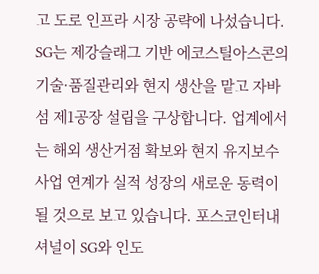고 도로 인프라 시장 공략에 나섰습니다. SG는 제강슬래그 기반 에코스틸아스콘의 기술·품질관리와 현지 생산을 맡고 자바섬 제1공장 설립을 구상합니다. 업계에서는 해외 생산거점 확보와 현지 유지보수 사업 연계가 실적 성장의 새로운 동력이 될 것으로 보고 있습니다. 포스코인터내셔널이 SG와 인도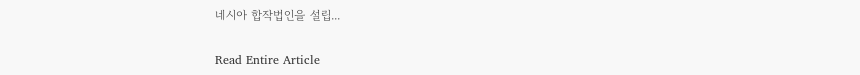네시아 합작법인을 설립...

Read Entire Article